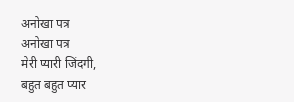अनोखा पत्र
अनोखा पत्र
मेरी प्यारी जिंदगी,
बहुत बहुत प्यार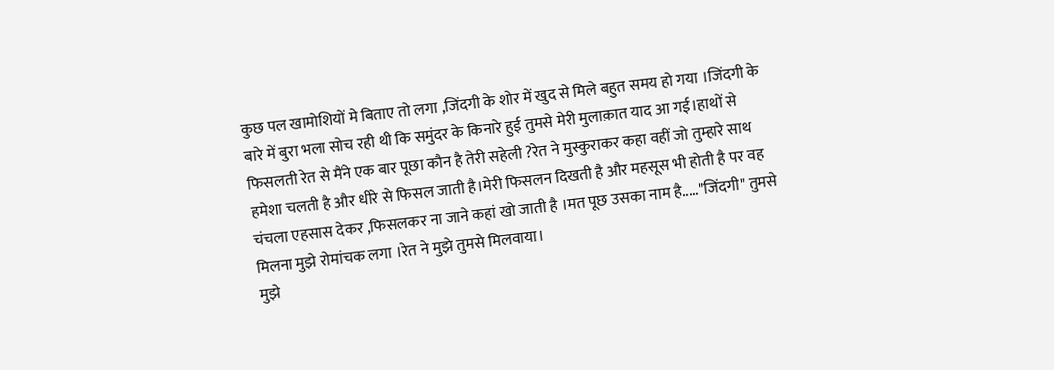कुछ पल खामोशियों मे बिताए तो लगा ,जिंदगी के शोर में खुद से मिले बहुत समय हो गया ।जिंदगी के बारे में बुरा भला सोच रही थी कि समुंदर के किनारे हुई तुमसे मेरी मुलाक़ात याद आ गई।हाथों से फिसलती रेत से मैंने एक बार पूछा कौन है तेरी सहेली ?रेत ने मुस्कुराकर कहा वहीं जो तुम्हारे साथ हमेशा चलती है और धीरे से फिसल जाती है।मेरी फिसलन दिखती है और महसूस भी होती है पर वह चंचला एहसास देकर ,फिसलकर ना जाने कहां खो जाती है ।मत पूछ उसका नाम है....."जिंदगी" तुमसे मिलना मुझे रोमांचक लगा ।रेत ने मुझे तुमसे मिलवाया।
मुझे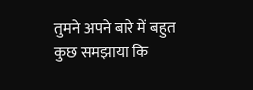तुमने अपने बारे में बहुत कुछ समझाया कि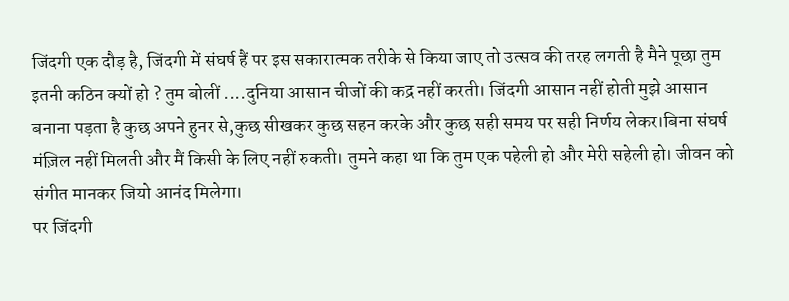जिंदगी एक दौड़ है, जिंदगी में संघर्ष हैं पर इस सकारात्मक तरीके से किया जाए तो उत्सव की तरह लगती है मैने पूछा तुम इतनी कठिन क्यों हो ? तुम बोलीं ....दुनिया आसान चीजों की कद्र नहीं करती। जिंदगी आसान नहीं होती मुझे आसान बनाना पड़ता है कुछ अपने हुनर से,कुछ सीखकर कुछ सहन करके और कुछ सही समय पर सही निर्णय लेकर।बिना संघर्ष मंज़िल नहीं मिलती और मैं किसी के लिए नहीं रुकती। तुमने कहा था कि तुम एक पहेली हो और मेरी सहेली हो। जीवन को संगीत मानकर जियो आनंद मिलेगा।
पर जिंदगी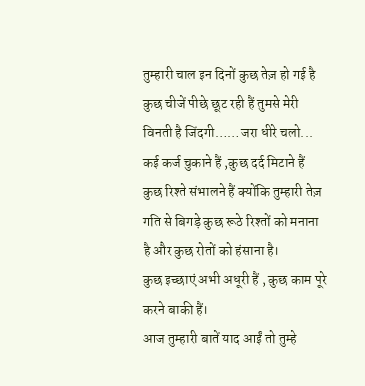तुम्हारी चाल इन दिनों कुछ तेज़ हो गई है कुछ चीजें पीछे छूट रही हैं तुमसे मेरी विनती है जिंदगी……जरा धीरे चलो... कई कर्ज चुकाने हैं ,कुछ दर्द मिटाने हैं कुछ रिश्ते संभालने हैं क्योंकि तुम्हारी तेज़ गति से बिगड़े कुछ रूठे रिश्तों को मनाना है और कुछ रोतों को हंसाना है।
कुछ इच्छाएं अभी अधूरी हैं , कुछ काम पूरे करने बाकी हैं।
आज तुम्हारी बातें याद आईं तो तुम्हे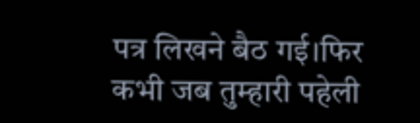पत्र लिखने बैठ गई।फिर कभी जब तुम्हारी पहेली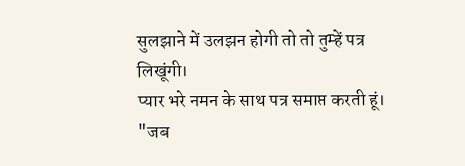सुलझाने में उलझन होगी तो तो तुम्हें पत्र लिखूंगी।
प्यार भरे नमन के साथ पत्र समाप्त करती हूं।
"जब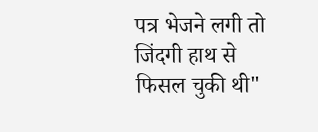पत्र भेजने लगी तो जिंदगी हाथ से फिसल चुकी थी"